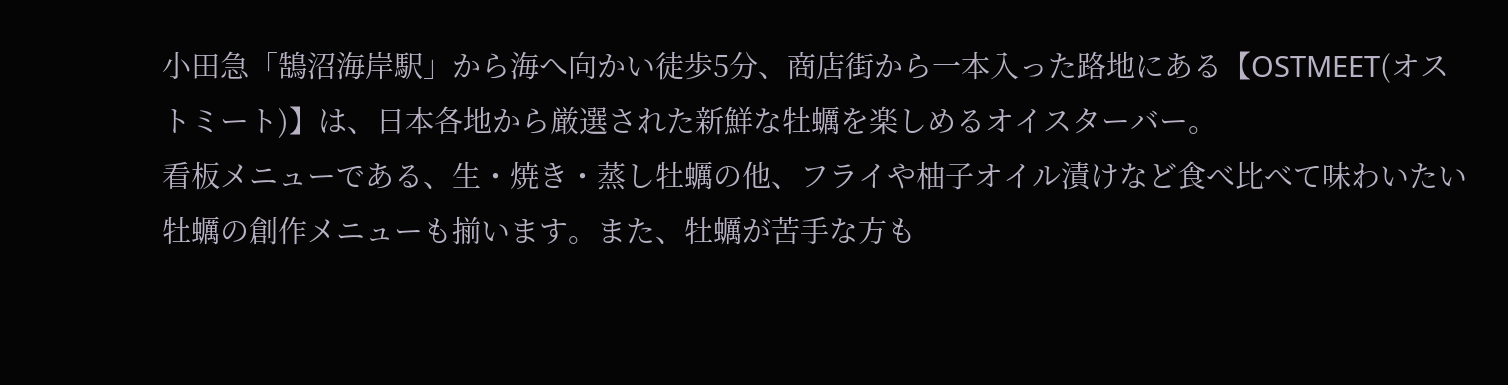小田急「鵠沼海岸駅」から海へ向かい徒歩5分、商店街から一本入った路地にある【OSTMEET(オストミート)】は、日本各地から厳選された新鮮な牡蠣を楽しめるオイスターバー。
看板メニューである、生・焼き・蒸し牡蠣の他、フライや柚子オイル漬けなど食べ比べて味わいたい牡蠣の創作メニューも揃います。また、牡蠣が苦手な方も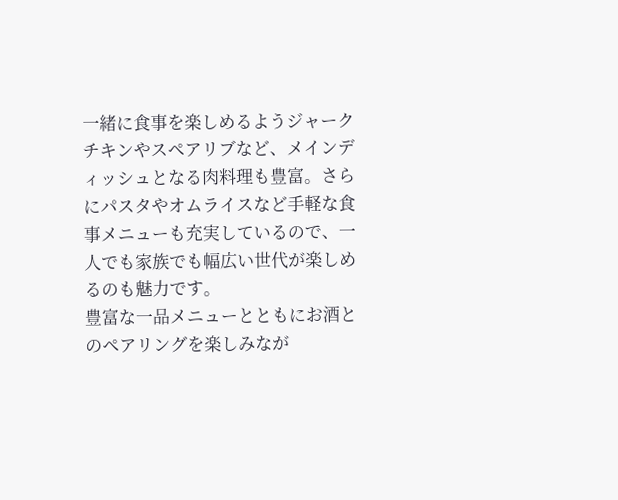一緒に食事を楽しめるようジャークチキンやスペアリブなど、メインディッシュとなる肉料理も豊富。さらにパスタやオムライスなど手軽な食事メニューも充実しているので、一人でも家族でも幅広い世代が楽しめるのも魅力です。
豊富な一品メニューとともにお酒とのペアリングを楽しみなが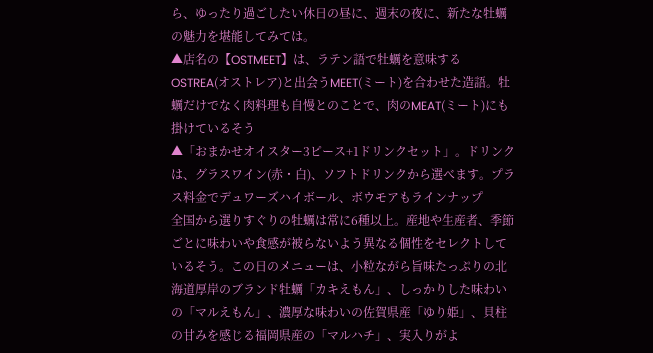ら、ゆったり過ごしたい休日の昼に、週末の夜に、新たな牡蠣の魅力を堪能してみては。
▲店名の【OSTMEET】は、ラテン語で牡蠣を意味するOSTREA(オストレア)と出会うMEET(ミート)を合わせた造語。牡蠣だけでなく肉料理も自慢とのことで、肉のMEAT(ミート)にも掛けているそう
▲「おまかせオイスター3ピース+1ドリンクセット」。ドリンクは、グラスワイン(赤・白)、ソフトドリンクから選べます。プラス料金でデュワーズハイボール、ボウモアもラインナップ
全国から選りすぐりの牡蠣は常に6種以上。産地や生産者、季節ごとに味わいや食感が被らないよう異なる個性をセレクトしているそう。この日のメニューは、小粒ながら旨味たっぷりの北海道厚岸のブランド牡蠣「カキえもん」、しっかりした味わいの「マルえもん」、濃厚な味わいの佐賀県産「ゆり姫」、貝柱の甘みを感じる福岡県産の「マルハチ」、実入りがよ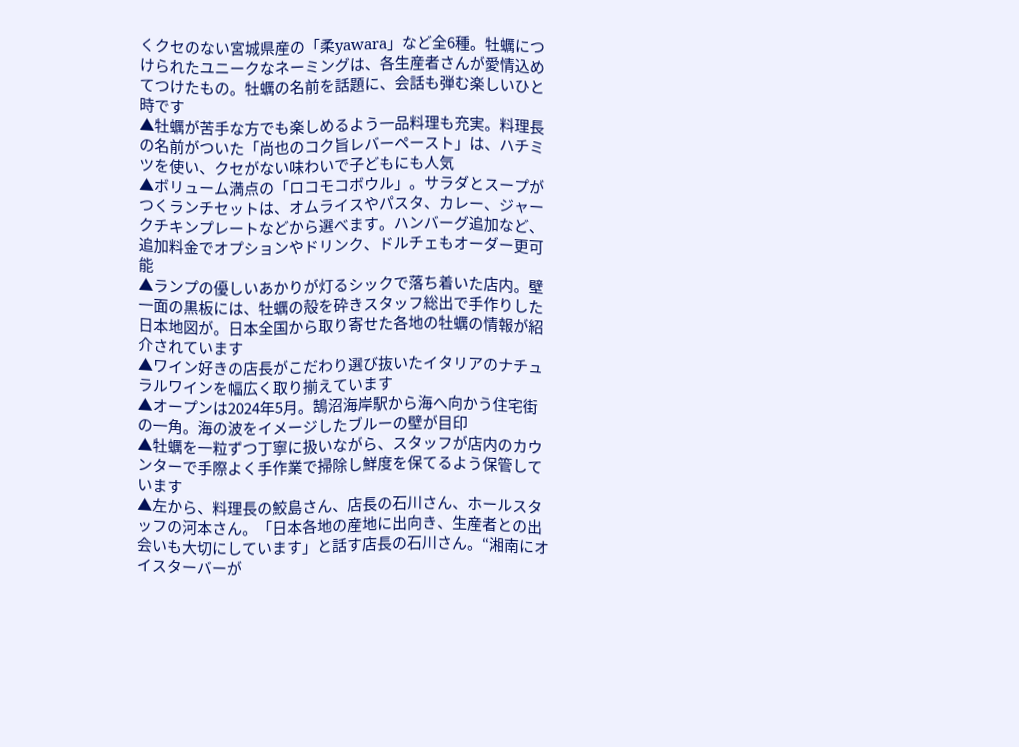くクセのない宮城県産の「柔yawara」など全6種。牡蠣につけられたユニークなネーミングは、各生産者さんが愛情込めてつけたもの。牡蠣の名前を話題に、会話も弾む楽しいひと時です
▲牡蠣が苦手な方でも楽しめるよう一品料理も充実。料理長の名前がついた「尚也のコク旨レバーペースト」は、ハチミツを使い、クセがない味わいで子どもにも人気
▲ボリューム満点の「ロコモコボウル」。サラダとスープがつくランチセットは、オムライスやパスタ、カレー、ジャークチキンプレートなどから選べます。ハンバーグ追加など、追加料金でオプションやドリンク、ドルチェもオーダー更可能
▲ランプの優しいあかりが灯るシックで落ち着いた店内。壁一面の黒板には、牡蠣の殻を砕きスタッフ総出で手作りした日本地図が。日本全国から取り寄せた各地の牡蠣の情報が紹介されています
▲ワイン好きの店長がこだわり選び抜いたイタリアのナチュラルワインを幅広く取り揃えています
▲オープンは2024年5月。鵠沼海岸駅から海へ向かう住宅街の一角。海の波をイメージしたブルーの壁が目印
▲牡蠣を一粒ずつ丁寧に扱いながら、スタッフが店内のカウンターで手際よく手作業で掃除し鮮度を保てるよう保管しています
▲左から、料理長の鮫島さん、店長の石川さん、ホールスタッフの河本さん。「日本各地の産地に出向き、生産者との出会いも大切にしています」と話す店長の石川さん。“湘南にオイスターバーが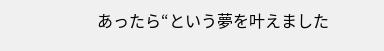あったら“という夢を叶えました